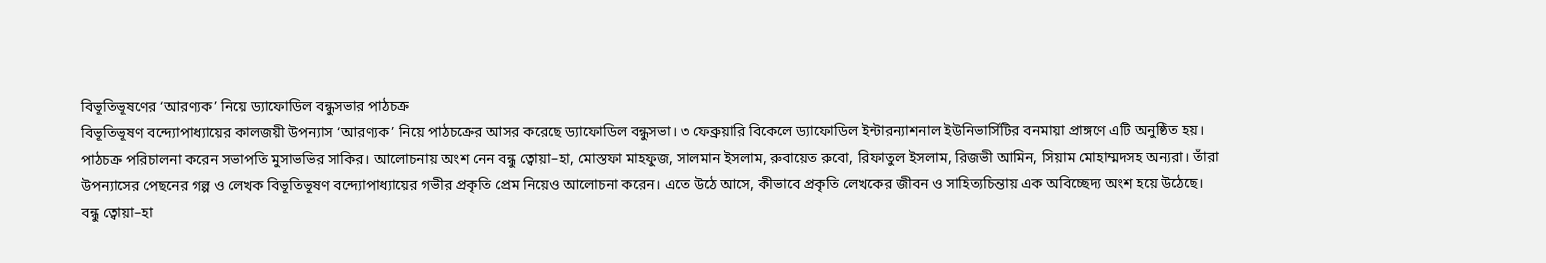বিভূতিভূষণের ‘আরণ্যক’ নিয়ে ড্যাফোডিল বন্ধুসভার পাঠচক্র
বিভূতিভূষণ বন্দ্যোপাধ্যায়ের কালজয়ী উপন্যাস ‘আরণ্যক’ নিয়ে পাঠচক্রের আসর করেছে ড্যাফোডিল বন্ধুসভা। ৩ ফেব্রুয়ারি বিকেলে ড্যাফোডিল ইন্টারন্যাশনাল ইউনিভার্সিটির বনমায়া প্রাঙ্গণে এটি অনুষ্ঠিত হয়।
পাঠচক্র পরিচালনা করেন সভাপতি মুসাভভির সাকির। আলোচনায় অংশ নেন বন্ধু ত্বোয়া–হা, মোস্তফা মাহফুজ, সালমান ইসলাম, রুবায়েত রুবো, রিফাতুল ইসলাম, রিজভী আমিন, সিয়াম মোহাম্মদসহ অন্যরা। তাঁরা উপন্যাসের পেছনের গল্প ও লেখক বিভূতিভূষণ বন্দ্যোপাধ্যায়ের গভীর প্রকৃতি প্রেম নিয়েও আলোচনা করেন। এতে উঠে আসে, কীভাবে প্রকৃতি লেখকের জীবন ও সাহিত্যচিন্তায় এক অবিচ্ছেদ্য অংশ হয়ে উঠেছে।
বন্ধু ত্বোয়া–হা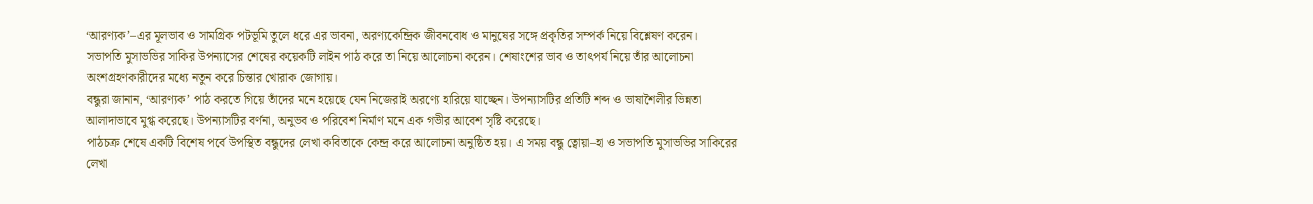‘আরণ্যক’–এর মূলভাব ও সামগ্রিক পটভূমি তুলে ধরে এর ভাবনা, অরণ্যকেন্দ্রিক জীবনবোধ ও মানুষের সঙ্গে প্রকৃতির সম্পর্ক নিয়ে বিশ্লেষণ করেন।
সভাপতি মুসাভভির সাকির উপন্যাসের শেষের কয়েকটি লাইন পাঠ করে তা নিয়ে আলোচনা করেন। শেষাংশের ভাব ও তাৎপর্য নিয়ে তাঁর আলোচনা অংশগ্রহণকারীদের মধ্যে নতুন করে চিন্তার খোরাক জোগায়।
বন্ধুরা জানান, ‘আরণ্যক’ পাঠ করতে গিয়ে তাঁদের মনে হয়েছে যেন নিজেরাই অরণ্যে হারিয়ে যাচ্ছেন। উপন্যাসটির প্রতিটি শব্দ ও ভাষাশৈলীর ভিন্নতা আলাদাভাবে মুগ্ধ করেছে। উপন্যাসটির বর্ণনা, অনুভব ও পরিবেশ নির্মাণ মনে এক গভীর আবেশ সৃষ্টি করেছে।
পাঠচক্র শেষে একটি বিশেষ পর্বে উপস্থিত বন্ধুদের লেখা কবিতাকে কেন্দ্র করে আলোচনা অনুষ্ঠিত হয়। এ সময় বন্ধু ত্বোয়া–হা ও সভাপতি মুসাভভির সাকিরের লেখা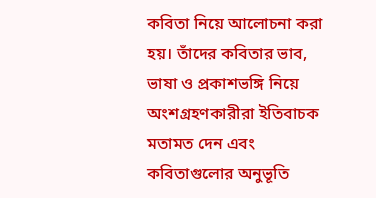কবিতা নিয়ে আলোচনা করা হয়। তাঁদের কবিতার ভাব, ভাষা ও প্রকাশভঙ্গি নিয়ে অংশগ্রহণকারীরা ইতিবাচক মতামত দেন এবং কবিতাগুলোর অনুভূতি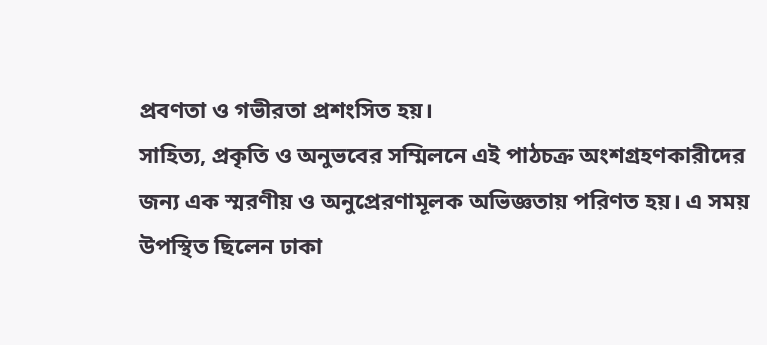প্রবণতা ও গভীরতা প্রশংসিত হয়।
সাহিত্য, প্রকৃতি ও অনুভবের সম্মিলনে এই পাঠচক্র অংশগ্রহণকারীদের জন্য এক স্মরণীয় ও অনুপ্রেরণামূলক অভিজ্ঞতায় পরিণত হয়। এ সময় উপস্থিত ছিলেন ঢাকা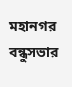মহানগর বন্ধুসভার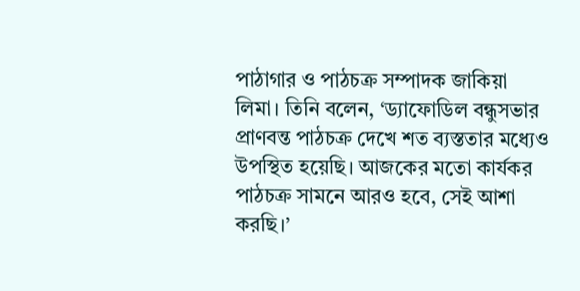পাঠাগার ও পাঠচক্র সম্পাদক জাকিয়া লিমা। তিনি বলেন, ‘ড্যাফোডিল বন্ধুসভার প্রাণবন্ত পাঠচক্র দেখে শত ব্যস্ততার মধ্যেও উপস্থিত হয়েছি। আজকের মতো কার্যকর পাঠচক্র সামনে আরও হবে, সেই আশা করছি।’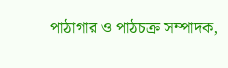পাঠাগার ও পাঠচক্র সম্পাদক,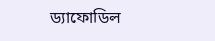ড্যাফোডিল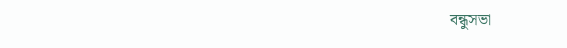বন্ধুসভা